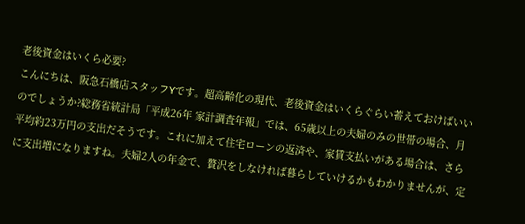老後資金はいくら必要?
こんにちは、阪急石橋店スタッフYです。超高齢化の現代、老後資金はいくらぐらい蓄えておけばいいのでしょうか?総務省統計局「平成26年 家計調査年報」では、65歳以上の夫婦のみの世帯の場合、月平均約23万円の支出だそうです。これに加えて住宅ローンの返済や、家賃支払いがある場合は、さらに支出増になりますね。夫婦2人の年金で、贅沢をしなければ暮らしていけるかもわかりませんが、定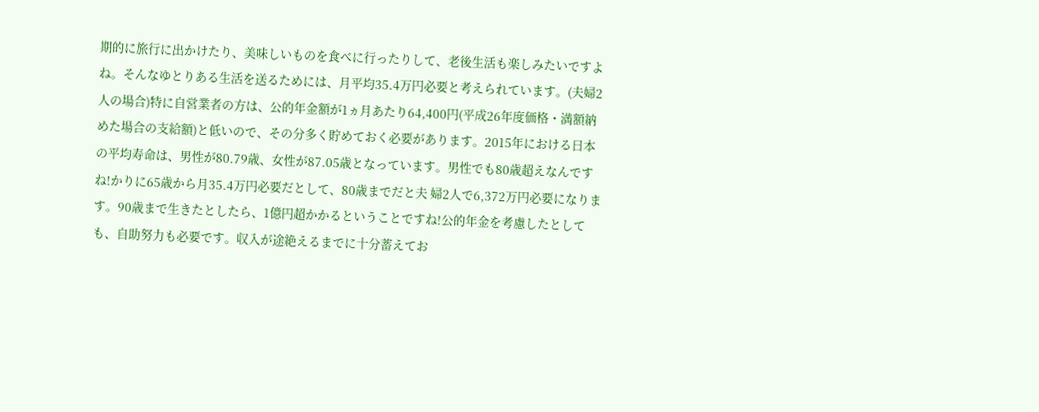期的に旅行に出かけたり、美味しいものを食べに行ったりして、老後生活も楽しみたいですよね。そんなゆとりある生活を送るためには、月平均35.4万円必要と考えられています。(夫婦2人の場合)特に自営業者の方は、公的年金額が1ヵ月あたり64,400円(平成26年度価格・満額納めた場合の支給額)と低いので、その分多く貯めておく必要があります。2015年における日本の平均寿命は、男性が80.79歳、女性が87.05歳となっています。男性でも80歳超えなんですね!かりに65歳から月35.4万円必要だとして、80歳までだと夫 婦2人で6,372万円必要になります。90歳まで生きたとしたら、1億円超かかるということですね!公的年金を考慮したとしても、自助努力も必要です。収入が途絶えるまでに十分蓄えてお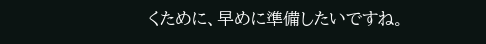くために、早めに準備したいですね。